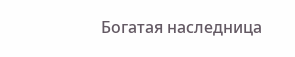Богатая наследница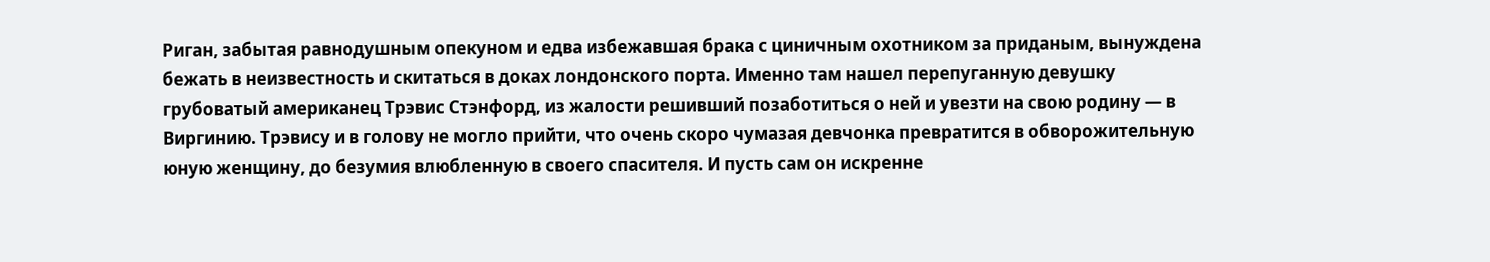Риган, забытая равнодушным опекуном и едва избежавшая брака с циничным охотником за приданым, вынуждена бежать в неизвестность и скитаться в доках лондонского порта. Именно там нашел перепуганную девушку грубоватый американец Трэвис Стэнфорд, из жалости решивший позаботиться о ней и увезти на свою родину — в Виргинию. Трэвису и в голову не могло прийти, что очень скоро чумазая девчонка превратится в обворожительную юную женщину, до безумия влюбленную в своего спасителя. И пусть сам он искренне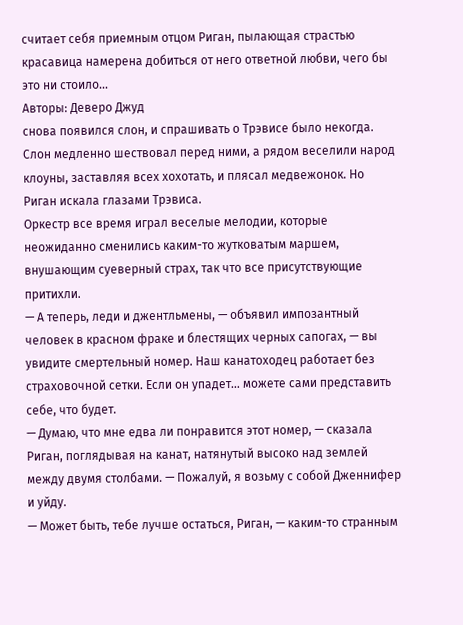считает себя приемным отцом Риган, пылающая страстью красавица намерена добиться от него ответной любви, чего бы это ни стоило…
Авторы: Деверо Джуд
снова появился слон, и спрашивать о Трэвисе было некогда. Слон медленно шествовал перед ними, а рядом веселили народ клоуны, заставляя всех хохотать, и плясал медвежонок. Но Риган искала глазами Трэвиса.
Оркестр все время играл веселые мелодии, которые неожиданно сменились каким-то жутковатым маршем, внушающим суеверный страх, так что все присутствующие притихли.
— А теперь, леди и джентльмены, — объявил импозантный человек в красном фраке и блестящих черных сапогах, — вы увидите смертельный номер. Наш канатоходец работает без страховочной сетки. Если он упадет… можете сами представить себе, что будет.
— Думаю, что мне едва ли понравится этот номер, — сказала Риган, поглядывая на канат, натянутый высоко над землей между двумя столбами. — Пожалуй, я возьму с собой Дженнифер и уйду.
— Может быть, тебе лучше остаться, Риган, — каким-то странным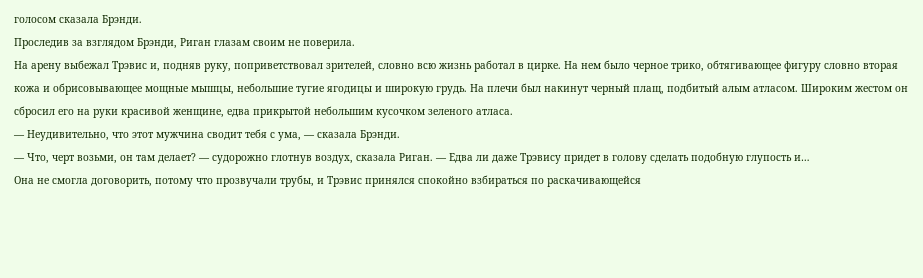голосом сказала Брэнди.
Проследив за взглядом Брэнди, Риган глазам своим не поверила.
На арену выбежал Трэвис и, подняв руку, поприветствовал зрителей, словно всю жизнь работал в цирке. На нем было черное трико, обтягивающее фигуру словно вторая кожа и обрисовывающее мощные мышцы, небольшие тугие ягодицы и широкую грудь. На плечи был накинут черный плащ, подбитый алым атласом. Широким жестом он сбросил его на руки красивой женщине, едва прикрытой небольшим кусочком зеленого атласа.
— Неудивительно, что этот мужчина сводит тебя с ума, — сказала Брэнди.
— Что, черт возьми, он там делает? — судорожно глотнув воздух, сказала Риган. — Едва ли даже Трэвису придет в голову сделать подобную глупость и…
Она не смогла договорить, потому что прозвучали трубы, и Трэвис принялся спокойно взбираться по раскачивающейся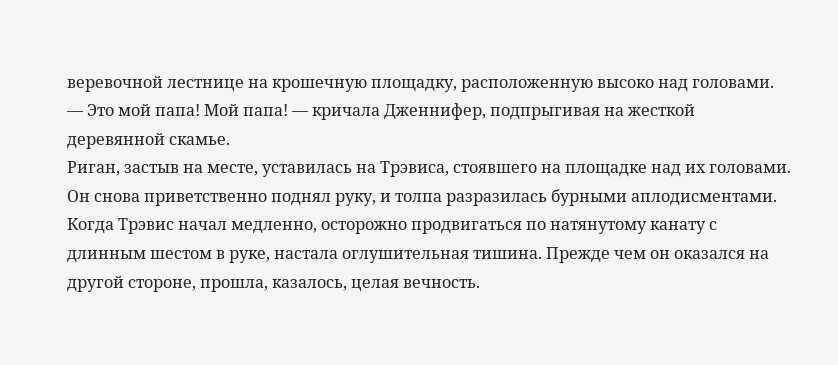веревочной лестнице на крошечную площадку, расположенную высоко над головами.
— Это мой папа! Мой папа! — кричала Дженнифер, подпрыгивая на жесткой деревянной скамье.
Риган, застыв на месте, уставилась на Трэвиса, стоявшего на площадке над их головами.
Он снова приветственно поднял руку, и толпа разразилась бурными аплодисментами. Когда Трэвис начал медленно, осторожно продвигаться по натянутому канату с длинным шестом в руке, настала оглушительная тишина. Прежде чем он оказался на другой стороне, прошла, казалось, целая вечность.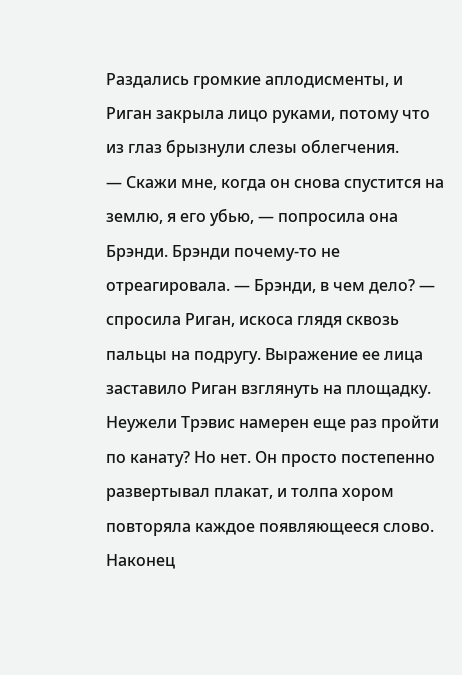Раздались громкие аплодисменты, и Риган закрыла лицо руками, потому что из глаз брызнули слезы облегчения.
— Скажи мне, когда он снова спустится на землю, я его убью, — попросила она Брэнди. Брэнди почему-то не отреагировала. — Брэнди, в чем дело? — спросила Риган, искоса глядя сквозь пальцы на подругу. Выражение ее лица заставило Риган взглянуть на площадку. Неужели Трэвис намерен еще раз пройти по канату? Но нет. Он просто постепенно развертывал плакат, и толпа хором повторяла каждое появляющееся слово. Наконец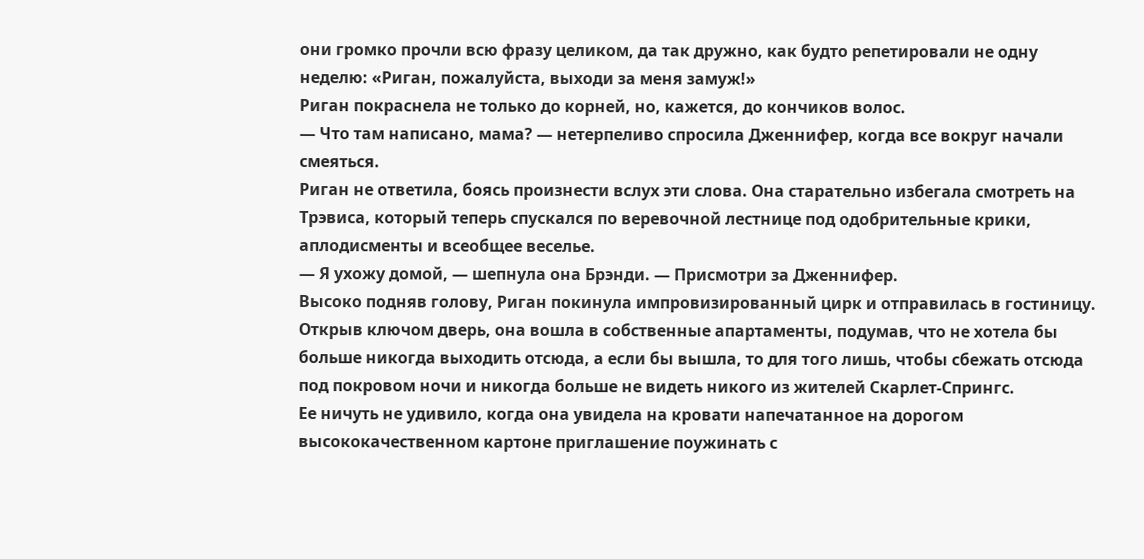они громко прочли всю фразу целиком, да так дружно, как будто репетировали не одну неделю: «Риган, пожалуйста, выходи за меня замуж!»
Риган покраснела не только до корней, но, кажется, до кончиков волос.
— Что там написано, мама? — нетерпеливо спросила Дженнифер, когда все вокруг начали смеяться.
Риган не ответила, боясь произнести вслух эти слова. Она старательно избегала смотреть на Трэвиса, который теперь спускался по веревочной лестнице под одобрительные крики, аплодисменты и всеобщее веселье.
— Я ухожу домой, — шепнула она Брэнди. — Присмотри за Дженнифер.
Высоко подняв голову, Риган покинула импровизированный цирк и отправилась в гостиницу.
Открыв ключом дверь, она вошла в собственные апартаменты, подумав, что не хотела бы больше никогда выходить отсюда, а если бы вышла, то для того лишь, чтобы сбежать отсюда под покровом ночи и никогда больше не видеть никого из жителей Скарлет-Спрингс.
Ее ничуть не удивило, когда она увидела на кровати напечатанное на дорогом высококачественном картоне приглашение поужинать с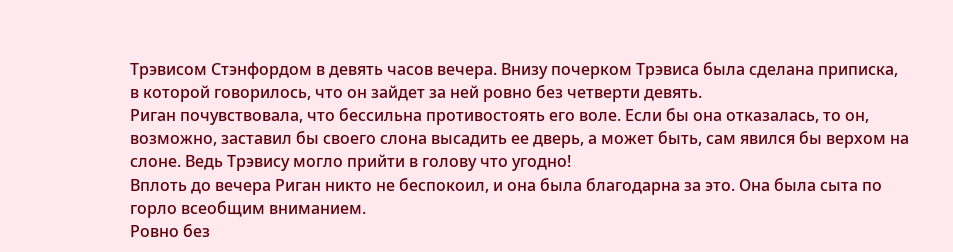Трэвисом Стэнфордом в девять часов вечера. Внизу почерком Трэвиса была сделана приписка, в которой говорилось, что он зайдет за ней ровно без четверти девять.
Риган почувствовала, что бессильна противостоять его воле. Если бы она отказалась, то он, возможно, заставил бы своего слона высадить ее дверь, а может быть, сам явился бы верхом на слоне. Ведь Трэвису могло прийти в голову что угодно!
Вплоть до вечера Риган никто не беспокоил, и она была благодарна за это. Она была сыта по горло всеобщим вниманием.
Ровно без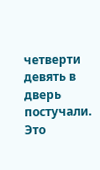четверти девять в дверь постучали. Это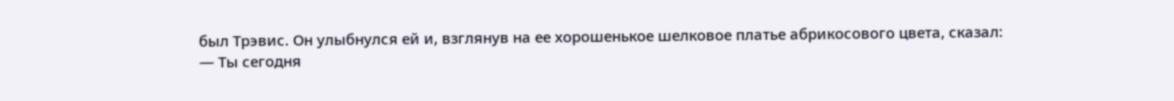был Трэвис. Он улыбнулся ей и, взглянув на ее хорошенькое шелковое платье абрикосового цвета, сказал:
— Ты сегодня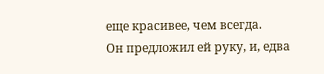еще красивее, чем всегда.
Он предложил ей руку, и, едва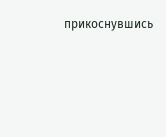прикоснувшись